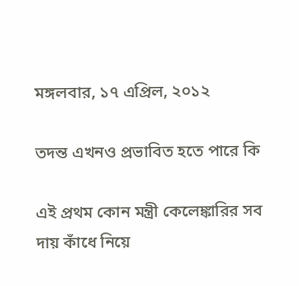মঙ্গলবার, ১৭ এপ্রিল, ২০১২

তদন্ত এখনও প্রভাবিত হতে পারে কি

এই প্রথম কোন মন্ত্রী কেলেঙ্কারির সব দায় কাঁধে নিয়ে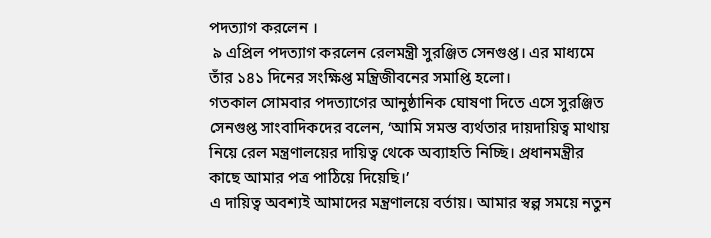পদত্যাগ করলেন ।
 ৯ এপ্রিল পদত্যাগ করলেন রেলমন্ত্রী সুরঞ্জিত সেনগুপ্ত। এর মাধ্যমে তাঁর ১৪১ দিনের সংক্ষিপ্ত মন্ত্রিজীবনের সমাপ্তি হলো।
গতকাল সোমবার পদত্যাগের আনুষ্ঠানিক ঘোষণা দিতে এসে সুরঞ্জিত সেনগুপ্ত সাংবাদিকদের বলেন, ‘আমি সমস্ত ব্যর্থতার দায়দায়িত্ব মাথায় নিয়ে রেল মন্ত্রণালয়ের দায়িত্ব থেকে অব্যাহতি নিচ্ছি। প্রধানমন্ত্রীর কাছে আমার পত্র পাঠিয়ে দিয়েছি।’
এ দায়িত্ব অবশ্যই আমাদের মন্ত্রণালয়ে বর্তায়। আমার স্বল্প সময়ে নতুন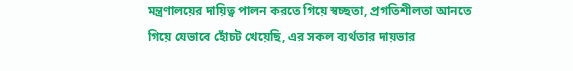মন্ত্রণালয়ের দায়িত্ব পালন করতে গিয়ে স্বচ্ছতা, প্রগতিশীলতা আনতে গিয়ে যেভাবে হোঁচট খেয়েছি, এর সকল ব্যর্থতার দায়ভার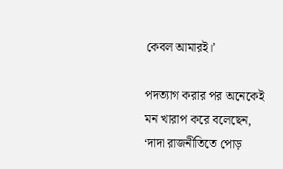কেবল আমারই।’

পদত্যাগ করার পর অনেকেই মন খারাপ করে বলেছেন, ‘দাদা রাজনীতিতে পোড়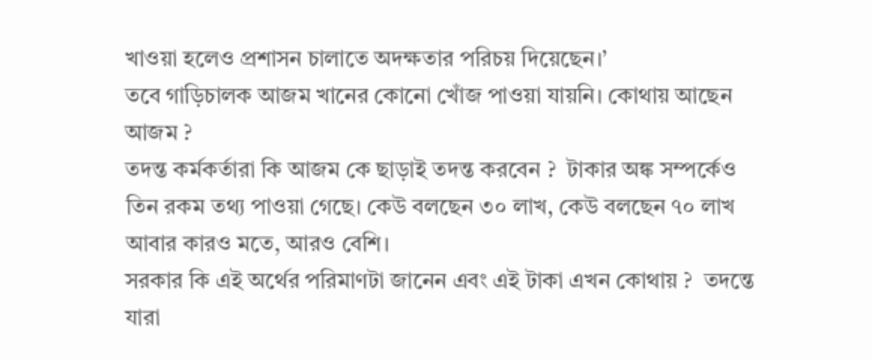খাওয়া হলেও প্রশাসন চালাতে অদক্ষতার পরিচয় দিয়েছেন।’
তবে গাড়িচালক আজম খানের কোনো খোঁজ পাওয়া যায়নি। কোথায় আছেন আজম ?
তদন্ত কর্মকর্তারা কি আজম কে ছাড়াই তদন্ত করবেন ?  টাকার অঙ্ক সম্পর্কেও তিন রকম তথ্য পাওয়া গেছে। কেউ বলছেন ৩০ লাখ, কেউ বলছেন ৭০ লাখ আবার কারও মতে, আরও বেশি।
সরকার কি এই অর্থের পরিমাণটা জানেন এবং এই টাকা এখন কোথায় ?  তদন্তে যারা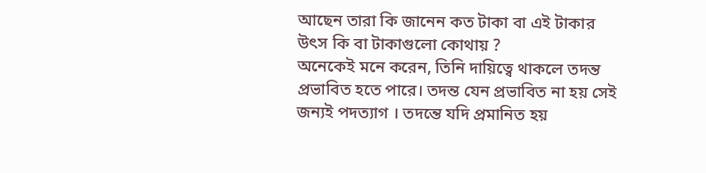আছেন তারা কি জানেন কত টাকা বা এই টাকার উৎস কি বা টাকাগুলো কোথায় ?
অনেকেই মনে করেন, তিনি দায়িত্বে থাকলে তদন্ত প্রভাবিত হতে পারে। তদন্ত যেন প্রভাবিত না হয় সেই জন্যই পদত্যাগ । তদন্তে যদি প্রমানিত হয়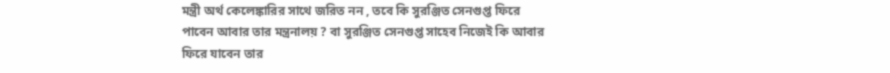মন্ত্রী অর্থ কেলেঙ্কারির সাথে জরিত নন , তবে কি সুরঞ্জিত সেনগুপ্ত ফিরে পাবেন আবার তার মন্ত্রনালয় ? বা সুরঞ্জিত সেনগুপ্ত সাহেব নিজেই কি আবার ফিরে যাবেন তার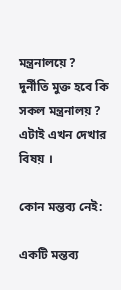মন্ত্রনালয়ে ?
দুর্নীতি মুক্ত হবে কি সকল মন্ত্রনালয় ? এটাই এখন দেখার বিষয় ।

কোন মন্তব্য নেই:

একটি মন্তব্য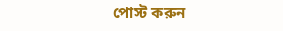পোস্ট করুন